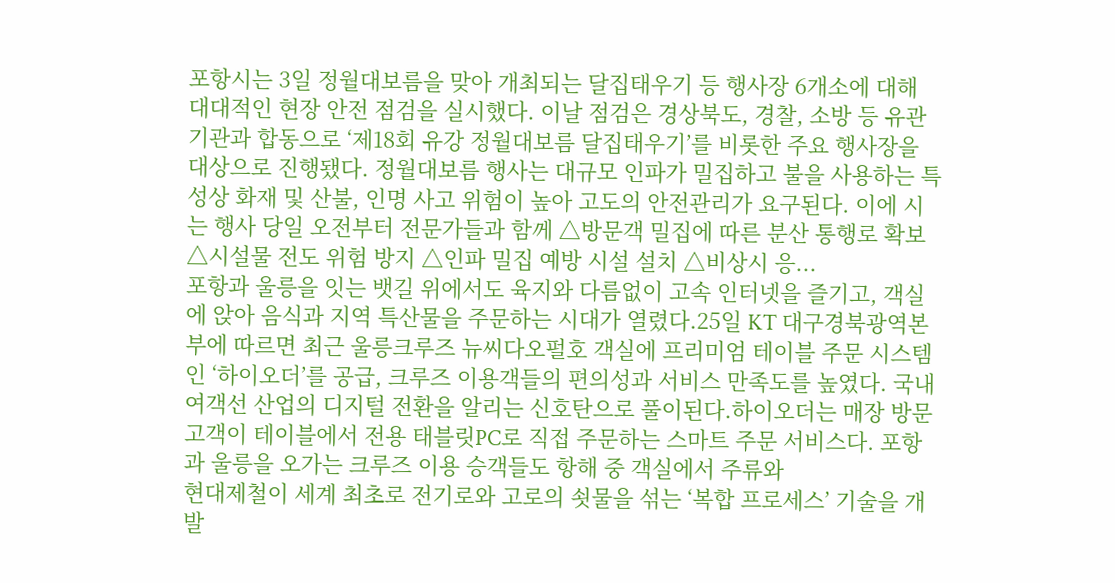포항시는 3일 정월대보름을 맞아 개최되는 달집태우기 등 행사장 6개소에 대해 대대적인 현장 안전 점검을 실시했다. 이날 점검은 경상북도, 경찰, 소방 등 유관기관과 합동으로 ‘제18회 유강 정월대보름 달집태우기’를 비롯한 주요 행사장을 대상으로 진행됐다. 정월대보름 행사는 대규모 인파가 밀집하고 불을 사용하는 특성상 화재 및 산불, 인명 사고 위험이 높아 고도의 안전관리가 요구된다. 이에 시는 행사 당일 오전부터 전문가들과 함께 △방문객 밀집에 따른 분산 통행로 확보 △시설물 전도 위험 방지 △인파 밀집 예방 시설 설치 △비상시 응...
포항과 울릉을 잇는 뱃길 위에서도 육지와 다름없이 고속 인터넷을 즐기고, 객실에 앉아 음식과 지역 특산물을 주문하는 시대가 열렸다.25일 KT 대구경북광역본부에 따르면 최근 울릉크루즈 뉴씨다오펄호 객실에 프리미엄 테이블 주문 시스템인 ‘하이오더’를 공급, 크루즈 이용객들의 편의성과 서비스 만족도를 높였다. 국내 여객선 산업의 디지털 전환을 알리는 신호탄으로 풀이된다.하이오더는 매장 방문 고객이 테이블에서 전용 태블릿PC로 직접 주문하는 스마트 주문 서비스다. 포항과 울릉을 오가는 크루즈 이용 승객들도 항해 중 객실에서 주류와
현대제철이 세계 최초로 전기로와 고로의 쇳물을 섞는 ‘복합 프로세스’ 기술을 개발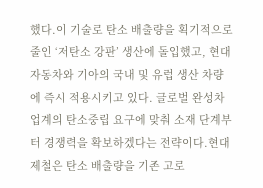했다.이 기술로 탄소 배출량을 획기적으로 줄인 ‘저탄소 강판’ 생산에 돌입했고, 현대자동차와 기아의 국내 및 유럽 생산 차량에 즉시 적용시키고 있다. 글로벌 완성차 업계의 탄소중립 요구에 맞춰 소재 단계부터 경쟁력을 확보하겠다는 전략이다.현대제철은 탄소 배출량을 기존 고로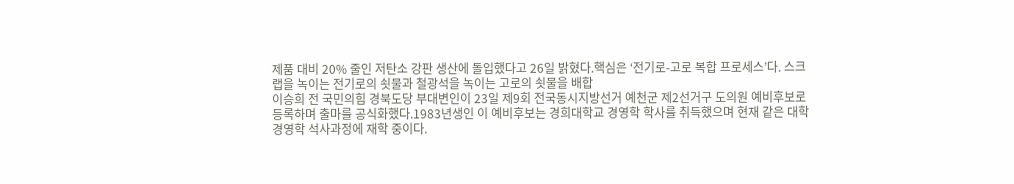제품 대비 20% 줄인 저탄소 강판 생산에 돌입했다고 26일 밝혔다.핵심은 ‘전기로-고로 복합 프로세스’다. 스크랩을 녹이는 전기로의 쇳물과 철광석을 녹이는 고로의 쇳물을 배합
이승희 전 국민의힘 경북도당 부대변인이 23일 제9회 전국동시지방선거 예천군 제2선거구 도의원 예비후보로 등록하며 출마를 공식화했다.1983년생인 이 예비후보는 경희대학교 경영학 학사를 취득했으며 현재 같은 대학 경영학 석사과정에 재학 중이다.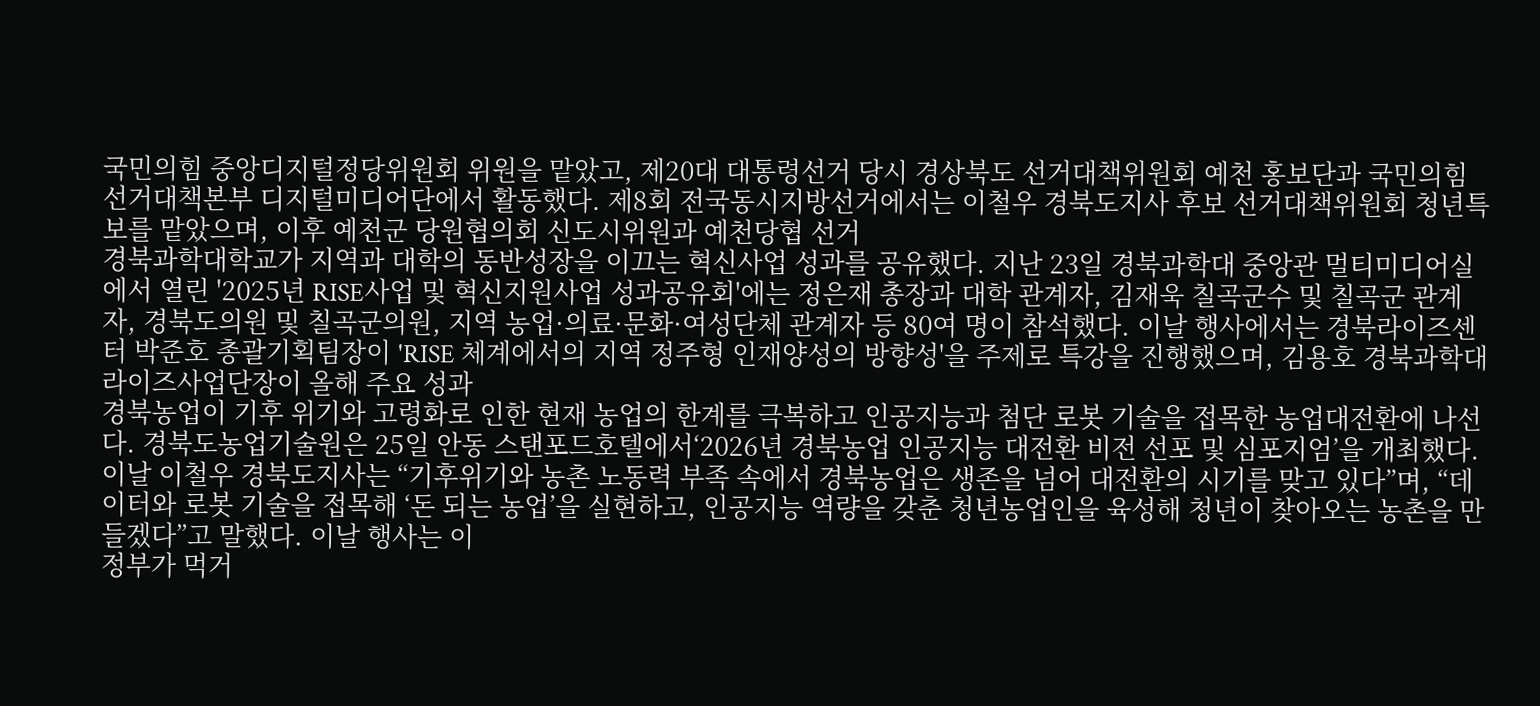국민의힘 중앙디지털정당위원회 위원을 맡았고, 제20대 대통령선거 당시 경상북도 선거대책위원회 예천 홍보단과 국민의힘 선거대책본부 디지털미디어단에서 활동했다. 제8회 전국동시지방선거에서는 이철우 경북도지사 후보 선거대책위원회 청년특보를 맡았으며, 이후 예천군 당원협의회 신도시위원과 예천당협 선거
경북과학대학교가 지역과 대학의 동반성장을 이끄는 혁신사업 성과를 공유했다. 지난 23일 경북과학대 중앙관 멀티미디어실에서 열린 '2025년 RISE사업 및 혁신지원사업 성과공유회'에는 정은재 총장과 대학 관계자, 김재욱 칠곡군수 및 칠곡군 관계자, 경북도의원 및 칠곡군의원, 지역 농업·의료·문화·여성단체 관계자 등 80여 명이 참석했다. 이날 행사에서는 경북라이즈센터 박준호 총괄기획팀장이 'RISE 체계에서의 지역 정주형 인재양성의 방향성'을 주제로 특강을 진행했으며, 김용호 경북과학대 라이즈사업단장이 올해 주요 성과
경북농업이 기후 위기와 고령화로 인한 현재 농업의 한계를 극복하고 인공지능과 첨단 로봇 기술을 접목한 농업대전환에 나선다. 경북도농업기술원은 25일 안동 스탠포드호텔에서‘2026년 경북농업 인공지능 대전환 비전 선포 및 심포지엄’을 개최했다. 이날 이철우 경북도지사는 “기후위기와 농촌 노동력 부족 속에서 경북농업은 생존을 넘어 대전환의 시기를 맞고 있다”며, “데이터와 로봇 기술을 접목해 ‘돈 되는 농업’을 실현하고, 인공지능 역량을 갖춘 청년농업인을 육성해 청년이 찾아오는 농촌을 만들겠다”고 말했다. 이날 행사는 이
정부가 먹거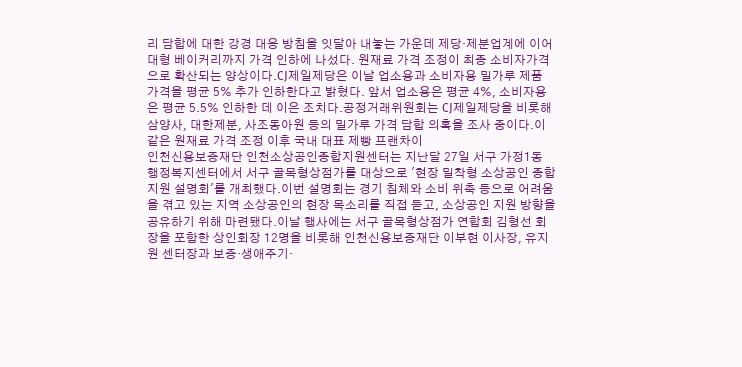리 담합에 대한 강경 대응 방침을 잇달아 내놓는 가운데 제당·제분업계에 이어 대형 베이커리까지 가격 인하에 나섰다. 원재료 가격 조정이 최종 소비자가격으로 확산되는 양상이다.CJ제일제당은 이날 업소용과 소비자용 밀가루 제품 가격을 평균 5% 추가 인하한다고 밝혔다. 앞서 업소용은 평균 4%, 소비자용은 평균 5.5% 인하한 데 이은 조치다.공정거래위원회는 CJ제일제당을 비롯해 삼양사, 대한제분, 사조동아원 등의 밀가루 가격 담합 의혹을 조사 중이다.이 같은 원재료 가격 조정 이후 국내 대표 제빵 프랜차이
인천신용보증재단 인천소상공인종합지원센터는 지난달 27일 서구 가정1동 행정복지센터에서 서구 골목형상점가를 대상으로 '현장 밀착형 소상공인 종합지원 설명회'를 개최했다.이번 설명회는 경기 침체와 소비 위축 등으로 어려움을 겪고 있는 지역 소상공인의 현장 목소리를 직접 듣고, 소상공인 지원 방향을 공유하기 위해 마련됐다.이날 행사에는 서구 골목형상점가 연합회 김형선 회장을 포함한 상인회장 12명을 비롯해 인천신용보증재단 이부현 이사장, 유지원 센터장과 보증·생애주기·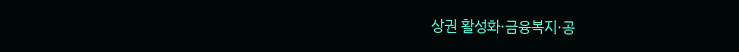상권 활성화·금융복지·공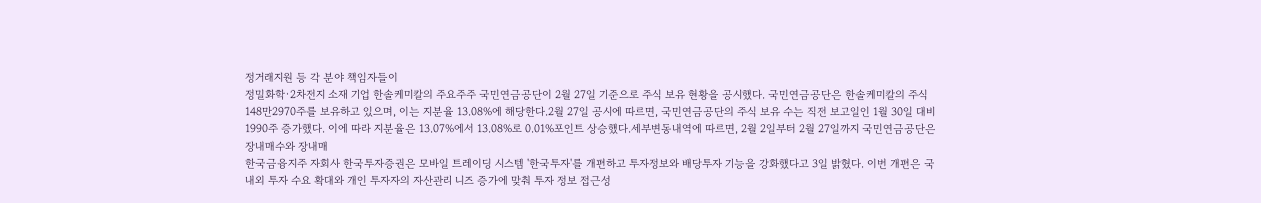정거래지원 등 각 분야 책임자들이
정밀화학·2차전지 소재 기업 한솔케미칼의 주요주주 국민연금공단이 2월 27일 기준으로 주식 보유 현황을 공시했다. 국민연금공단은 한솔케미칼의 주식 148만2970주를 보유하고 있으며, 이는 지분율 13.08%에 해당한다.2월 27일 공시에 따르면, 국민연금공단의 주식 보유 수는 직전 보고일인 1월 30일 대비 1990주 증가했다. 이에 따라 지분율은 13.07%에서 13.08%로 0.01%포인트 상승했다.세부변동내역에 따르면, 2월 2일부터 2월 27일까지 국민연금공단은 장내매수와 장내매
한국금융지주 자회사 한국투자증권은 모바일 트레이딩 시스템 '한국투자'를 개편하고 투자정보와 배당투자 기능을 강화했다고 3일 밝혔다. 이번 개편은 국내외 투자 수요 확대와 개인 투자자의 자산관리 니즈 증가에 맞춰 투자 정보 접근성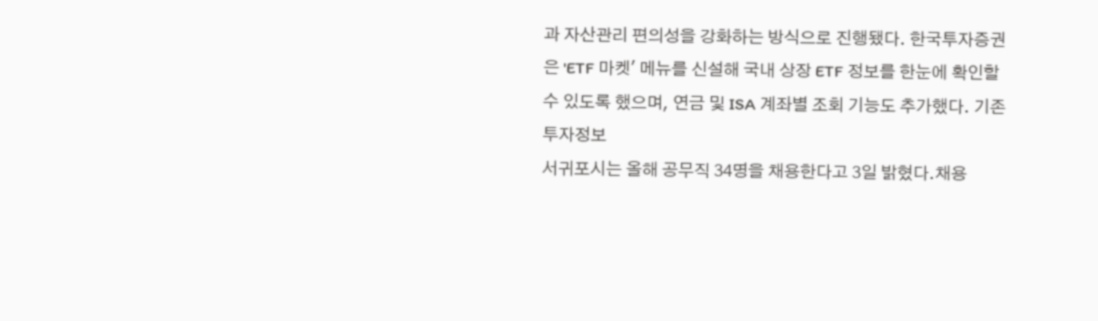과 자산관리 편의성을 강화하는 방식으로 진행됐다. 한국투자증권은 'ETF 마켓' 메뉴를 신설해 국내 상장 ETF 정보를 한눈에 확인할 수 있도록 했으며, 연금 및 ISA 계좌별 조회 기능도 추가했다. 기존 투자정보
서귀포시는 올해 공무직 34명을 채용한다고 3일 밝혔다.채용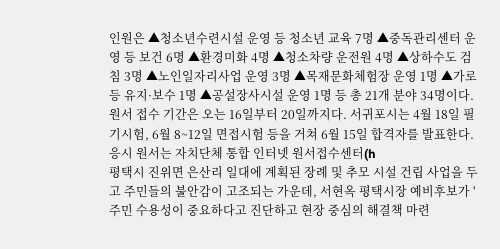인원은 ▲청소년수련시설 운영 등 청소년 교육 7명 ▲중독관리센터 운영 등 보건 6명 ▲환경미화 4명 ▲청소차량 운전원 4명 ▲상하수도 검침 3명 ▲노인일자리사업 운영 3명 ▲목재문화체험장 운영 1명 ▲가로등 유지·보수 1명 ▲공설장사시설 운영 1명 등 총 21개 분야 34명이다.원서 접수 기간은 오는 16일부터 20일까지다. 서귀포시는 4월 18일 필기시험, 6월 8~12일 면접시험 등을 거쳐 6월 15일 합격자를 발표한다.응시 원서는 자치단체 통합 인터넷 원서접수센터(h
평택시 진위면 은산리 일대에 계획된 장례 및 추모 시설 건립 사업을 두고 주민들의 불안감이 고조되는 가운데, 서현옥 평택시장 예비후보가 '주민 수용성이 중요하다고 진단하고 현장 중심의 해결책 마련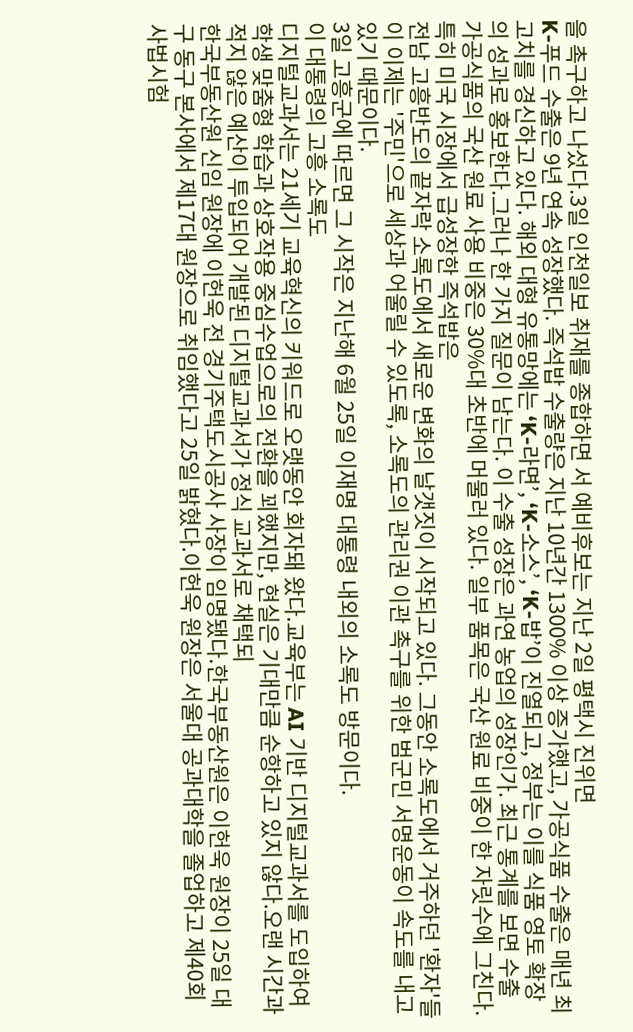을 촉구하고 나섰다.3일 인천일보 취재를 종합하면 서 예비후보는 지난 2일 평택시 진위면
K-푸드 수출은 9년 연속 성장했다. 즉석밥 수출량은 지난 10년간 1300% 이상 증가했고, 가공식품 수출은 매년 최고치를 경신하고 있다. 해외 대형 유통망에는 ‘K-라면’, ‘K-소스’, ‘K-밥’이 진열되고, 정부는 이를 식품 영토 확장의 성과로 홍보한다.그러나 한 가지 질문이 남는다. 이 수출 성장은 과연 농업의 성장인가. 최근 통계를 보면 수출 가공식품의 국산 원료 사용 비중은 30%대 초반에 머물러 있다. 일부 품목은 국산 원료 비중이 한 자릿수에 그친다. 특히 미국 시장에서 급성장한 즉석밥은
전남 고흥반도의 끝자락 소록도에서 새로운 변화의 날갯짓이 시작되고 있다. 그동안 소록도에서 거주하던 '환자'들이 이제는 '주민'으로 세상과 어울릴 수 있도록, 소록도의 관리권 이관 촉구를 위한 범군민 서명운동이 속도를 내고 있기 때문이다.
3일 고흥군에 따르면 그 시작은 지난해 6월 25일 이재명 대통령 내외의 소록도 방문이다.
이 대통령의 고흥 소록도
디지털교과서는 21세기 교육혁신의 키워드로 오랫동안 회자돼 왔다.교육부는 AI 기반 디지털교과서를 도입하여 학생 맞춤형 학습과 상호작용 중심수업으로의 전환을 꾀했지만, 현실은 기대만큼 순항하고 있지 않다.오랜 시간과 적지 않은 예산이 투입되어 개발된 디지털교과서가 정식 교과서로 채택되
한국부동산원 신임 원장에 이헌욱 전 경기주택도시공사 사장이 임명됐다.한국부동산원은 이헌욱 원장이 25일 대구 동구 본사에서 제17대 원장으로 취임했다고 25일 밝혔다.이헌욱 원장은 서울대 공과대학을 졸업하고 제40회 사법시험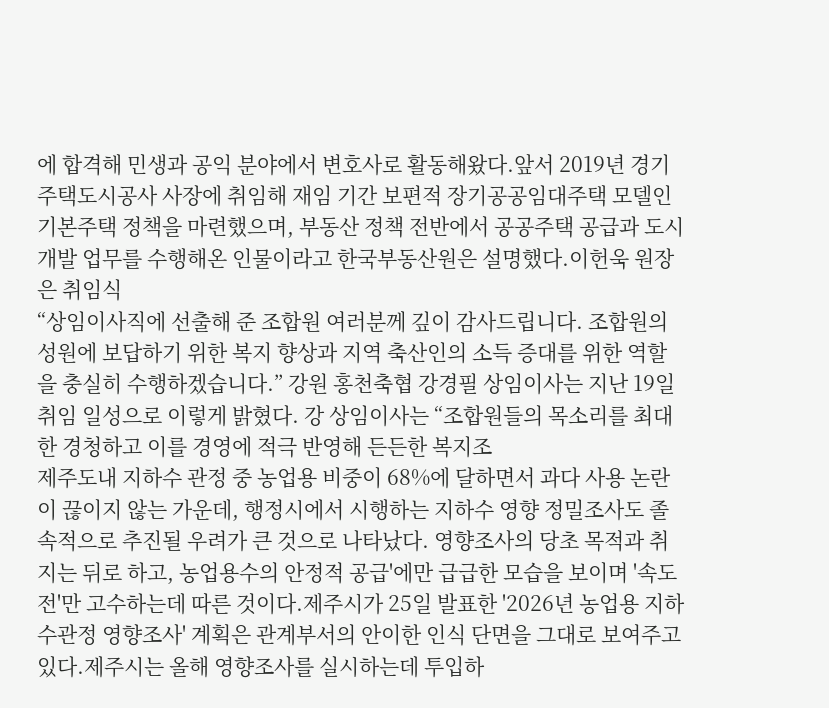에 합격해 민생과 공익 분야에서 변호사로 활동해왔다.앞서 2019년 경기주택도시공사 사장에 취임해 재임 기간 보편적 장기공공임대주택 모델인 기본주택 정책을 마련했으며, 부동산 정책 전반에서 공공주택 공급과 도시개발 업무를 수행해온 인물이라고 한국부동산원은 설명했다.이헌욱 원장은 취임식
“상임이사직에 선출해 준 조합원 여러분께 깊이 감사드립니다. 조합원의 성원에 보답하기 위한 복지 향상과 지역 축산인의 소득 증대를 위한 역할을 충실히 수행하겠습니다.” 강원 홍천축협 강경필 상임이사는 지난 19일 취임 일성으로 이렇게 밝혔다. 강 상임이사는 “조합원들의 목소리를 최대한 경청하고 이를 경영에 적극 반영해 든든한 복지조
제주도내 지하수 관정 중 농업용 비중이 68%에 달하면서 과다 사용 논란이 끊이지 않는 가운데, 행정시에서 시행하는 지하수 영향 정밀조사도 졸속적으로 추진될 우려가 큰 것으로 나타났다. 영향조사의 당초 목적과 취지는 뒤로 하고, 농업용수의 안정적 공급'에만 급급한 모습을 보이며 '속도전'만 고수하는데 따른 것이다.제주시가 25일 발표한 '2026년 농업용 지하수관정 영향조사' 계획은 관계부서의 안이한 인식 단면을 그대로 보여주고 있다.제주시는 올해 영향조사를 실시하는데 투입하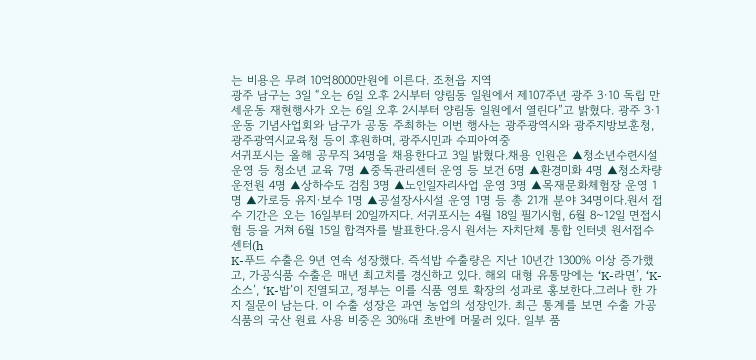는 비용은 무려 10억8000만원에 이른다. 조천읍 지역
광주 남구는 3일 “오는 6일 오후 2시부터 양림동 일원에서 제107주년 광주 3·10 독립 만세운동 재현행사가 오는 6일 오후 2시부터 양림동 일원에서 열린다”고 밝혔다. 광주 3·1운동 기념사업회와 남구가 공동 주최하는 이번 행사는 광주광역시와 광주지방보훈청, 광주광역시교육청 등이 후원하며, 광주시민과 수피아여중
서귀포시는 올해 공무직 34명을 채용한다고 3일 밝혔다.채용 인원은 ▲청소년수련시설 운영 등 청소년 교육 7명 ▲중독관리센터 운영 등 보건 6명 ▲환경미화 4명 ▲청소차량 운전원 4명 ▲상하수도 검침 3명 ▲노인일자리사업 운영 3명 ▲목재문화체험장 운영 1명 ▲가로등 유지·보수 1명 ▲공설장사시설 운영 1명 등 총 21개 분야 34명이다.원서 접수 기간은 오는 16일부터 20일까지다. 서귀포시는 4월 18일 필기시험, 6월 8~12일 면접시험 등을 거쳐 6월 15일 합격자를 발표한다.응시 원서는 자치단체 통합 인터넷 원서접수센터(h
K-푸드 수출은 9년 연속 성장했다. 즉석밥 수출량은 지난 10년간 1300% 이상 증가했고, 가공식품 수출은 매년 최고치를 경신하고 있다. 해외 대형 유통망에는 ‘K-라면’, ‘K-소스’, ‘K-밥’이 진열되고, 정부는 이를 식품 영토 확장의 성과로 홍보한다.그러나 한 가지 질문이 남는다. 이 수출 성장은 과연 농업의 성장인가. 최근 통계를 보면 수출 가공식품의 국산 원료 사용 비중은 30%대 초반에 머물러 있다. 일부 품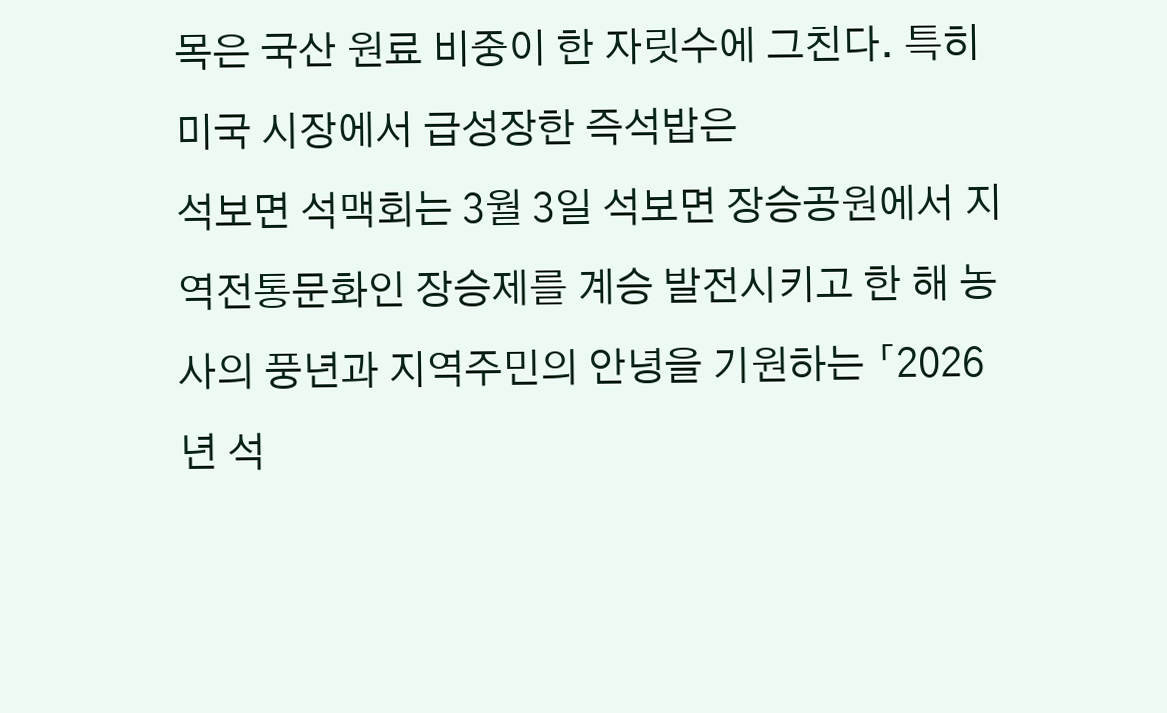목은 국산 원료 비중이 한 자릿수에 그친다. 특히 미국 시장에서 급성장한 즉석밥은
석보면 석맥회는 3월 3일 석보면 장승공원에서 지역전통문화인 장승제를 계승 발전시키고 한 해 농사의 풍년과 지역주민의 안녕을 기원하는 「2026년 석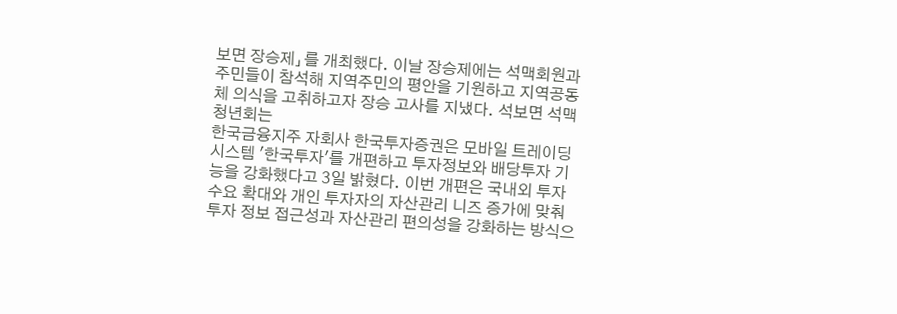보면 장승제」를 개최했다. 이날 장승제에는 석맥회원과 주민들이 참석해 지역주민의 평안을 기원하고 지역공동체 의식을 고취하고자 장승 고사를 지냈다. 석보면 석맥청년회는
한국금융지주 자회사 한국투자증권은 모바일 트레이딩 시스템 '한국투자'를 개편하고 투자정보와 배당투자 기능을 강화했다고 3일 밝혔다. 이번 개편은 국내외 투자 수요 확대와 개인 투자자의 자산관리 니즈 증가에 맞춰 투자 정보 접근성과 자산관리 편의성을 강화하는 방식으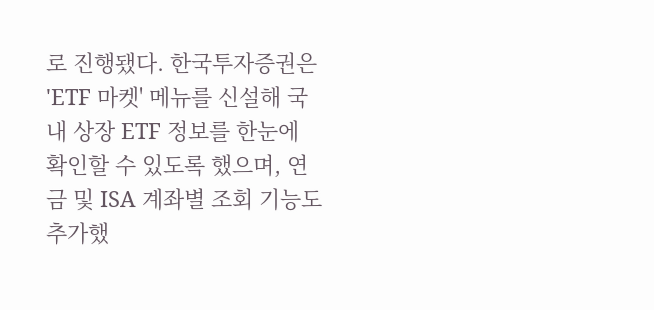로 진행됐다. 한국투자증권은 'ETF 마켓' 메뉴를 신설해 국내 상장 ETF 정보를 한눈에 확인할 수 있도록 했으며, 연금 및 ISA 계좌별 조회 기능도 추가했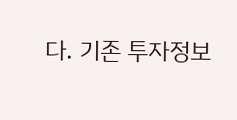다. 기존 투자정보